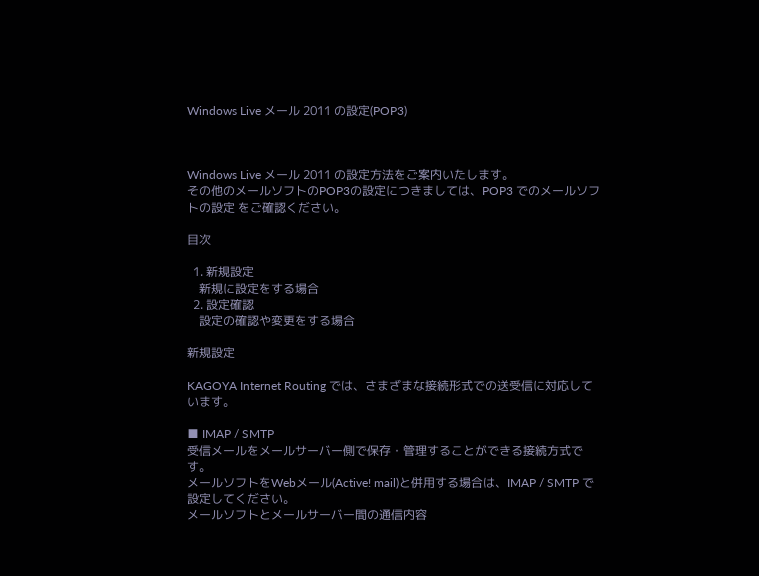Windows Live メール 2011 の設定(POP3)



Windows Live メール 2011 の設定方法をご案内いたします。
その他のメールソフトのPOP3の設定につきましては、POP3 でのメールソフトの設定 をご確認ください。

目次

  1. 新規設定
    新規に設定をする場合
  2. 設定確認
    設定の確認や変更をする場合

新規設定

KAGOYA Internet Routing では、さまざまな接続形式での送受信に対応しています。

■ IMAP / SMTP
受信メールをメールサーバー側で保存・管理することができる接続方式です。
メールソフトをWebメール(Active! mail)と併用する場合は、IMAP / SMTP で設定してください。
メールソフトとメールサーバー間の通信内容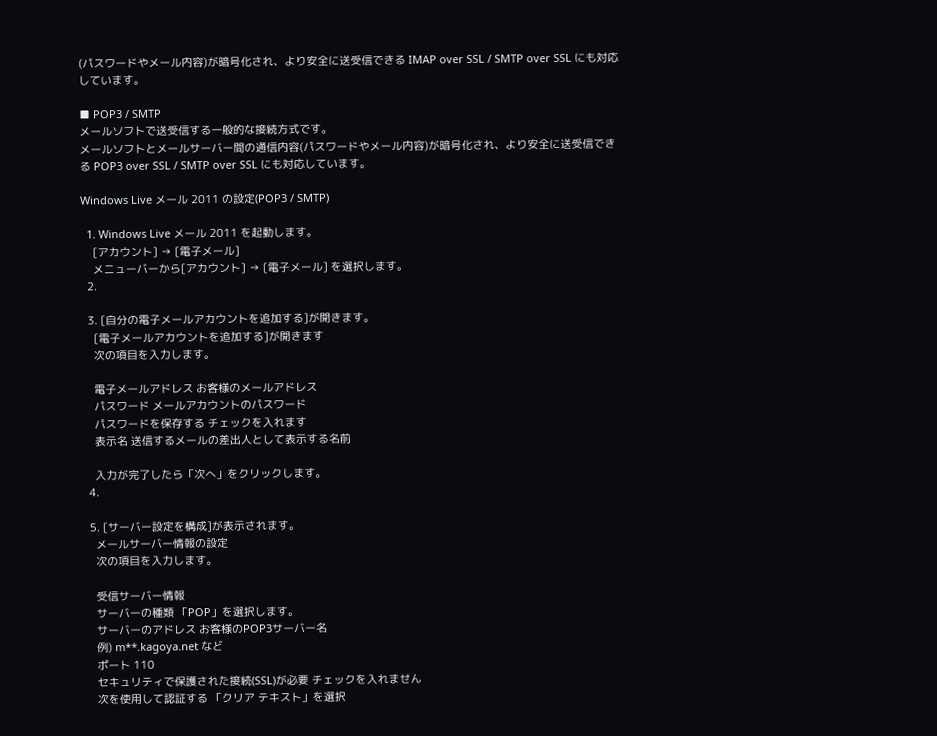(パスワードやメール内容)が暗号化され、より安全に送受信できる IMAP over SSL / SMTP over SSL にも対応しています。

■ POP3 / SMTP
メールソフトで送受信する一般的な接続方式です。
メールソフトとメールサーバー間の通信内容(パスワードやメール内容)が暗号化され、より安全に送受信できる POP3 over SSL / SMTP over SSL にも対応しています。

Windows Live メール 2011 の設定(POP3 / SMTP)

  1. Windows Live メール 2011 を起動します。
    [アカウント] → [電子メール]
    メニューバーから[アカウント] → [電子メール] を選択します。
  2.

  3. [自分の電子メールアカウントを追加する]が開きます。
    [電子メールアカウントを追加する]が開きます
    次の項目を入力します。

    電子メールアドレス お客様のメールアドレス
    パスワード メールアカウントのパスワード
    パスワードを保存する チェックを入れます
    表示名 送信するメールの差出人として表示する名前

    入力が完了したら「次へ」をクリックします。
  4.

  5. [サーバー設定を構成]が表示されます。
    メールサーバー情報の設定
    次の項目を入力します。

    受信サーバー情報
    サーバーの種類 「POP」を選択します。
    サーバーのアドレス お客様のPOP3サーバー名
    例) m**.kagoya.net など
    ポート 110
    セキュリティで保護された接続(SSL)が必要 チェックを入れません
    次を使用して認証する 「クリア テキスト」を選択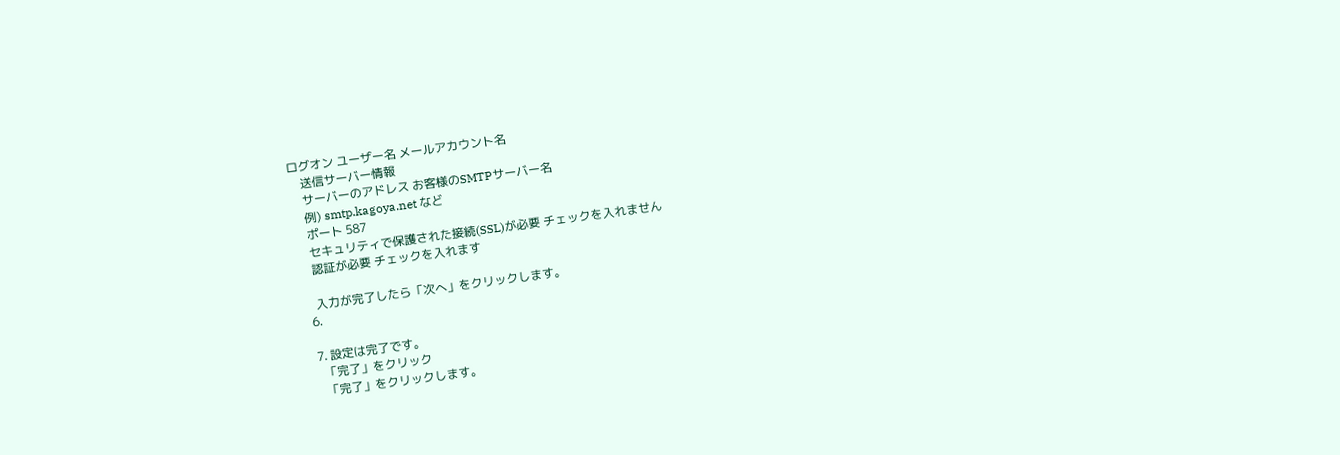ログオン ユーザー名 メールアカウント名
    送信サーバー情報
    サーバーのアドレス お客様のSMTPサーバー名
    例) smtp.kagoya.net など
    ポート 587
    セキュリティで保護された接続(SSL)が必要 チェックを入れません
    認証が必要 チェックを入れます

    入力が完了したら「次へ」をクリックします。
  6.

  7. 設定は完了です。
    「完了」をクリック
    「完了」をクリックします。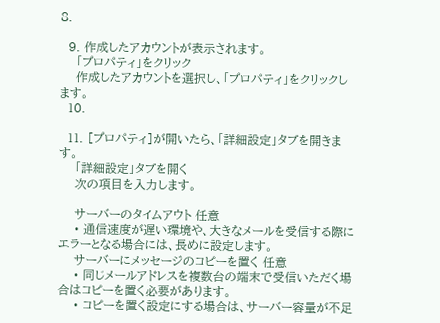8.

  9. 作成したアカウントが表示されます。
    「プロパティ」をクリック
    作成したアカウントを選択し、「プロパティ」をクリックします。
  10.

  11. [プロパティ]が開いたら、「詳細設定」タブを開きます。
    「詳細設定」タブを開く
    次の項目を入力します。

    サーバーのタイムアウト 任意
    • 通信速度が遅い環境や、大きなメールを受信する際にエラーとなる場合には、長めに設定します。
    サーバーにメッセージのコピーを置く 任意
    • 同じメールアドレスを複数台の端末で受信いただく場合はコピーを置く必要があります。
    • コピーを置く設定にする場合は、サーバー容量が不足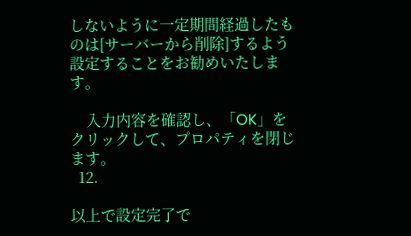しないように一定期間経過したものは[サーバーから削除]するよう設定することをお勧めいたします。

    入力内容を確認し、「OK」をクリックして、プロパティを閉じます。
  12.

以上で設定完了で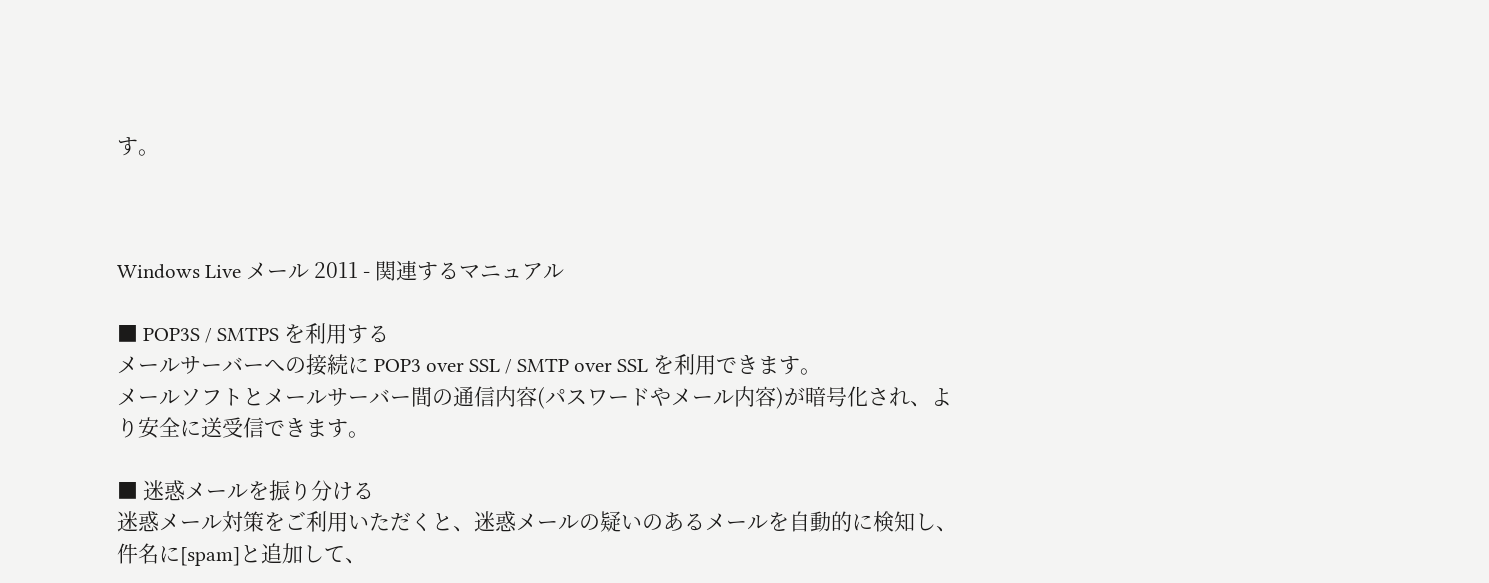す。



Windows Live メール 2011 - 関連するマニュアル

■ POP3S / SMTPS を利用する
メールサーバーへの接続に POP3 over SSL / SMTP over SSL を利用できます。
メールソフトとメールサーバー間の通信内容(パスワードやメール内容)が暗号化され、より安全に送受信できます。

■ 迷惑メールを振り分ける
迷惑メール対策をご利用いただくと、迷惑メールの疑いのあるメールを自動的に検知し、件名に[spam]と追加して、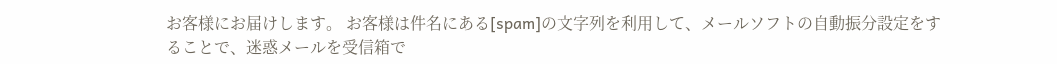お客様にお届けします。 お客様は件名にある[spam]の文字列を利用して、メールソフトの自動振分設定をすることで、迷惑メールを受信箱で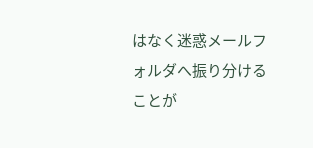はなく迷惑メールフォルダへ振り分けることが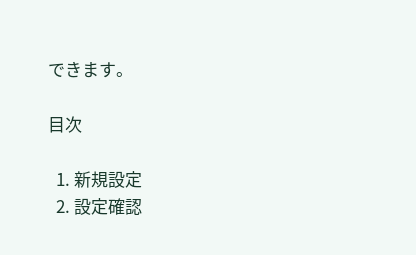できます。

目次

  1. 新規設定
  2. 設定確認